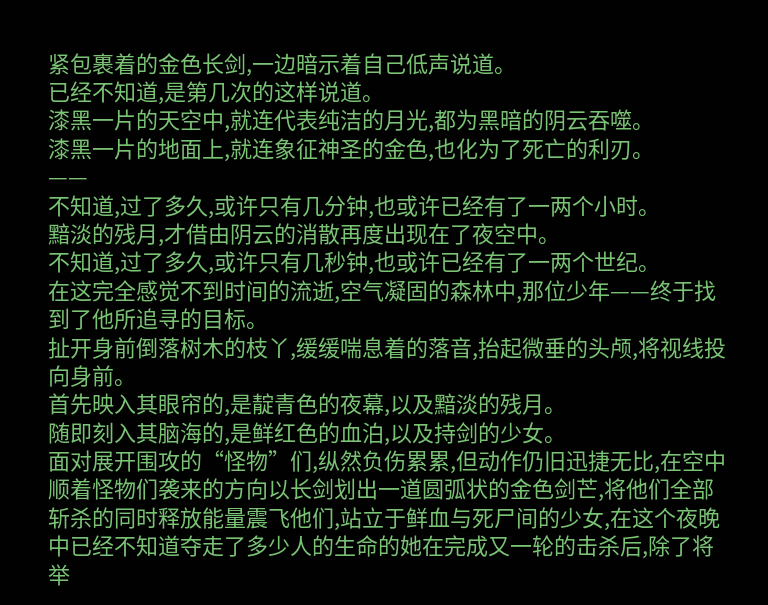紧包裹着的金色长剑,一边暗示着自己低声说道。
已经不知道,是第几次的这样说道。
漆黑一片的天空中,就连代表纯洁的月光,都为黑暗的阴云吞噬。
漆黑一片的地面上,就连象征神圣的金色,也化为了死亡的利刃。
——
不知道,过了多久,或许只有几分钟,也或许已经有了一两个小时。
黯淡的残月,才借由阴云的消散再度出现在了夜空中。
不知道,过了多久,或许只有几秒钟,也或许已经有了一两个世纪。
在这完全感觉不到时间的流逝,空气凝固的森林中,那位少年——终于找到了他所追寻的目标。
扯开身前倒落树木的枝丫,缓缓喘息着的落音,抬起微垂的头颅,将视线投向身前。
首先映入其眼帘的,是靛青色的夜幕,以及黯淡的残月。
随即刻入其脑海的,是鲜红色的血泊,以及持剑的少女。
面对展开围攻的“怪物”们,纵然负伤累累,但动作仍旧迅捷无比,在空中顺着怪物们袭来的方向以长剑划出一道圆弧状的金色剑芒,将他们全部斩杀的同时释放能量震飞他们,站立于鲜血与死尸间的少女,在这个夜晚中已经不知道夺走了多少人的生命的她在完成又一轮的击杀后,除了将举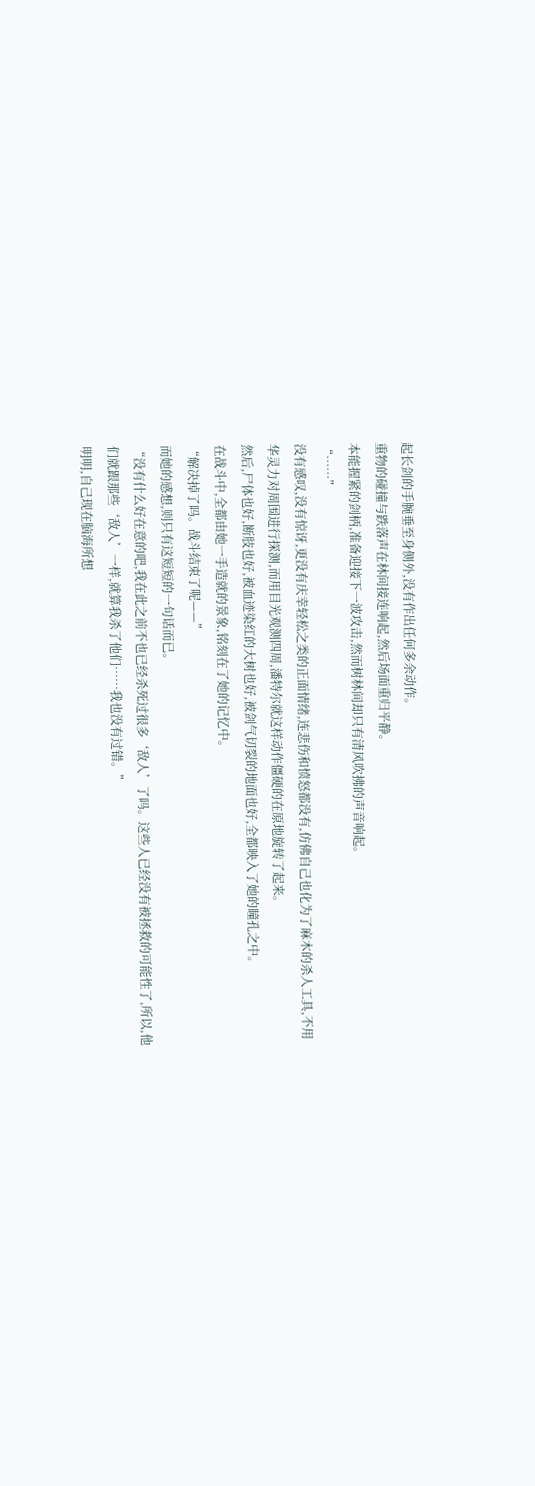起长剑的手腕垂至身侧外,没有作出任何多余动作。
重物的碰撞与跌落声在林间接连响起,然后场面重归平静。
本能握紧的剑柄,准备迎接下一波攻击,然而树林间却只有清风吹拂的声音响起。
“……”
没有感叹,没有惊讶,更没有庆幸轻松之类的正面情绪,连悲伤和愤怒都没有,仿佛自己也化为了麻木的杀人工具,不用华灵力对周围进行探测,而用目光观测四周,潘特尔就这样动作僵硬的在原地旋转了起来。
然后,尸体也好,断肢也好,被血迹染红的大树也好,被剑气切裂的地面也好,全都映入了她的瞳孔之中。
在战斗中,全都由她一手造就的景象,铭刻在了她的记忆中。
“解决掉了吗。战斗结束了呢——”
而她的感想,则只有这短短的一句话而已。
“没有什么好在意的吧,我在此之前不也已经杀死过很多‘敌人’了吗。这些人已经没有被拯救的可能性了,所以,他们就跟那些‘敌人’一样,就算我杀了他们……我也没有过错。”
明明,自己现在脑海所想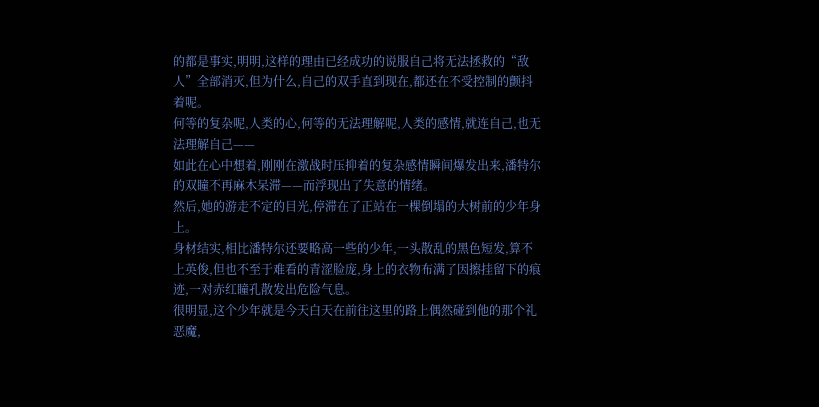的都是事实,明明,这样的理由已经成功的说服自己将无法拯救的“敌人”全部消灭,但为什么,自己的双手直到现在,都还在不受控制的颤抖着呢。
何等的复杂呢,人类的心,何等的无法理解呢,人类的感情,就连自己,也无法理解自己——
如此在心中想着,刚刚在激战时压抑着的复杂感情瞬间爆发出来,潘特尔的双瞳不再麻木呆滞——而浮现出了失意的情绪。
然后,她的游走不定的目光,停滞在了正站在一棵倒塌的大树前的少年身上。
身材结实,相比潘特尔还要略高一些的少年,一头散乱的黑色短发,算不上英俊,但也不至于难看的青涩脸庞,身上的衣物布满了因擦挂留下的痕迹,一对赤红瞳孔散发出危险气息。
很明显,这个少年就是今天白天在前往这里的路上偶然碰到他的那个礼恶魔,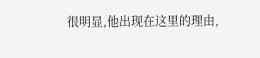很明显,他出现在这里的理由,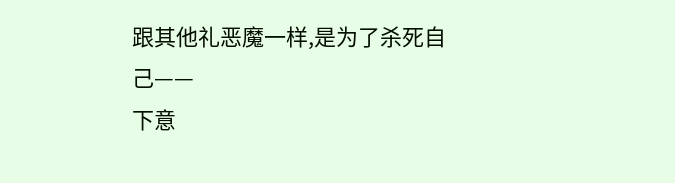跟其他礼恶魔一样,是为了杀死自己——
下意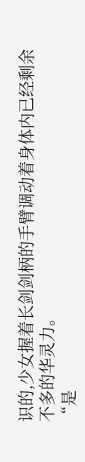识的,少女握着长剑剑柄的手臂调动着身体内已经剩余不多的华灵力。
“是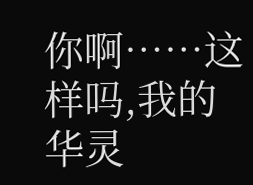你啊……这样吗,我的华灵